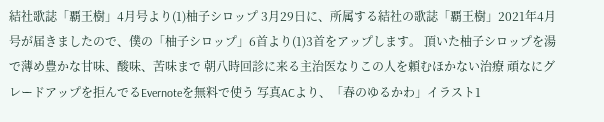結社歌誌「覇王樹」4月号より(1)柚子シロップ 3月29日に、所属する結社の歌誌「覇王樹」2021年4月号が届きましたので、僕の「柚子シロップ」6首より(1)3首をアップします。 頂いた柚子シロップを湯で薄め豊かな甘味、酸味、苦味まで 朝八時回診に来る主治医なりこの人を頼むほかない治療 頑なにグレードアップを拒んでるEvernoteを無料で使う 写真ACより、「春のゆるかわ」イラスト1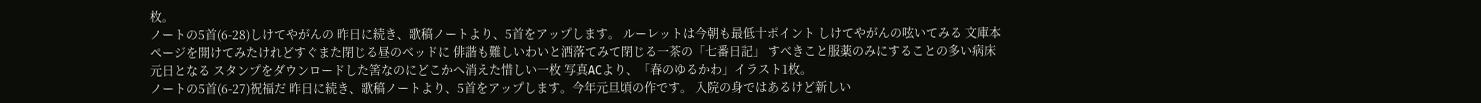枚。
ノートの5首(6-28)しけてやがんの 昨日に続き、歌稿ノートより、5首をアップします。 ルーレットは今朝も最低十ポイント しけてやがんの呟いてみる 文庫本ページを開けてみたけれどすぐまた閉じる昼のベッドに 俳諧も難しいわいと洒落てみて閉じる一茶の「七番日記」 すべきこと服薬のみにすることの多い病床 元日となる スタンプをダウンロードした筈なのにどこかへ消えた惜しい一枚 写真ACより、「春のゆるかわ」イラスト1枚。
ノートの5首(6-27)祝福だ 昨日に続き、歌稿ノートより、5首をアップします。今年元旦頃の作です。 入院の身ではあるけど新しい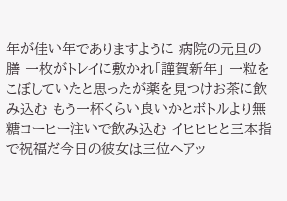年が佳い年でありますように 病院の元旦の膳 一枚がトレイに敷かれ「謹賀新年」 一粒をこぼしていたと思ったが薬を見つけお茶に飲み込む もう一杯くらい良いかとボトルより無糖コーヒー注いで飲み込む イヒヒヒと三本指で祝福だ今日の彼女は三位へアッ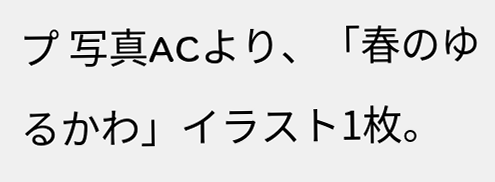プ 写真ACより、「春のゆるかわ」イラスト1枚。